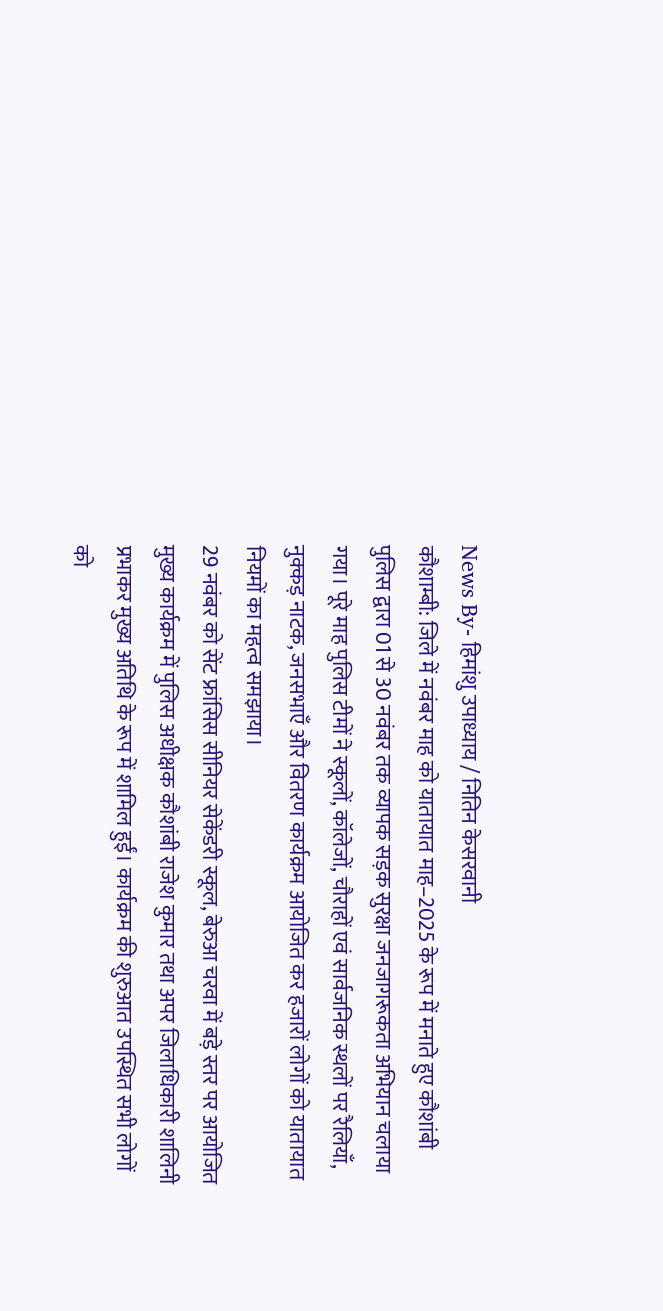News By- हिमांशु उपाध्याय / नितिन केसरवानी
कौशाम्बी: जिले में नवंबर माह को यातायात माह–2025 के रूप में मनाते हुए कौशांबी पुलिस द्वारा 01 से 30 नवंबर तक व्यापक सड़क सुरक्षा जनजागरूकता अभियान चलाया गया। पूरे माह पुलिस टीमों ने स्कूलों, कॉलेजों, चौराहों एवं सार्वजनिक स्थलों पर रैलियाँ, नुक्कड़ नाटक, जनसभाएँ और वितरण कार्यक्रम आयोजित कर हजारों लोगों को यातायात नियमों का महत्व समझाया।
29 नवंबर को सेंट फ्रांसिस सीनियर सेकेंडरी स्कूल, बेरुआ चरवा में बड़े स्तर पर आयोजित मुख्य कार्यक्रम में पुलिस अधीक्षक कौशांबी राजेश कुमार तथा अपर जिलाधिकारी शालिनी प्रभाकर मुख्य अतिथि के रूप में शामिल हुईं। कार्यक्रम की शुरुआत उपस्थित सभी लोगों को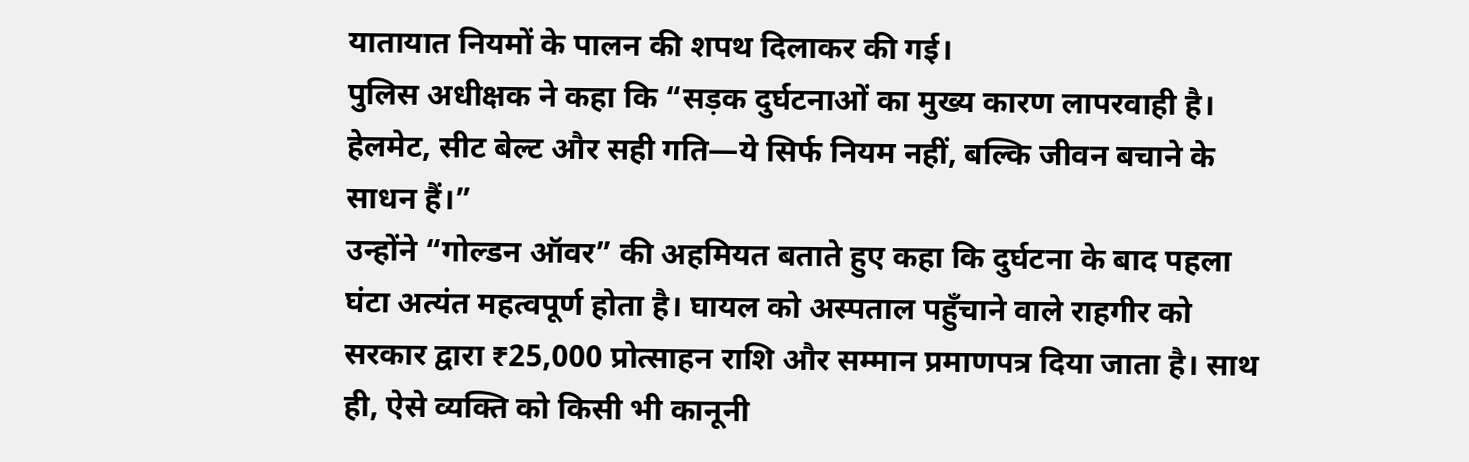यातायात नियमों के पालन की शपथ दिलाकर की गई।
पुलिस अधीक्षक ने कहा कि “सड़क दुर्घटनाओं का मुख्य कारण लापरवाही है। हेलमेट, सीट बेल्ट और सही गति—ये सिर्फ नियम नहीं, बल्कि जीवन बचाने के साधन हैं।”
उन्होंने “गोल्डन ऑवर” की अहमियत बताते हुए कहा कि दुर्घटना के बाद पहला घंटा अत्यंत महत्वपूर्ण होता है। घायल को अस्पताल पहुँचाने वाले राहगीर को सरकार द्वारा ₹25,000 प्रोत्साहन राशि और सम्मान प्रमाणपत्र दिया जाता है। साथ ही, ऐसे व्यक्ति को किसी भी कानूनी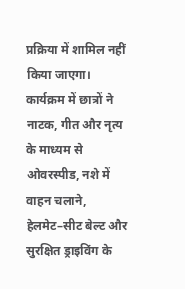प्रक्रिया में शामिल नहीं किया जाएगा।
कार्यक्रम में छात्रों ने नाटक, गीत और नृत्य के माध्यम से ओवरस्पीड, नशे में वाहन चलाने, हेलमेट–सीट बेल्ट और सुरक्षित ड्राइविंग के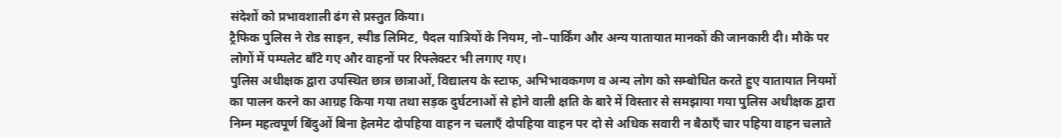संदेशों को प्रभावशाली ढंग से प्रस्तुत किया।
ट्रैफिक पुलिस ने रोड साइन, स्पीड लिमिट, पैदल यात्रियों के नियम, नो–पार्किंग और अन्य यातायात मानकों की जानकारी दी। मौके पर लोगों में पम्पलेट बाँटे गए और वाहनों पर रिफ्लेक्टर भी लगाए गए।
पुलिस अधीक्षक द्वारा उपस्थित छात्र छात्राओं, विद्यालय के स्टाफ, अभिभावकगण व अन्य लोग को सम्बोधित करते हुए यातायात नियमों का पालन करने का आग्रह किया गया तथा सड़क दुर्घटनाओं से होने वाली क्षति के बारे में विस्तार से समझाया गया पुलिस अधीक्षक द्वारा निम्न महत्वपूर्ण बिंदुओं बिना हेलमेट दोपहिया वाहन न चलाएँ दोपहिया वाहन पर दो से अधिक सवारी न बैठाएँ चार पहिया वाहन चलाते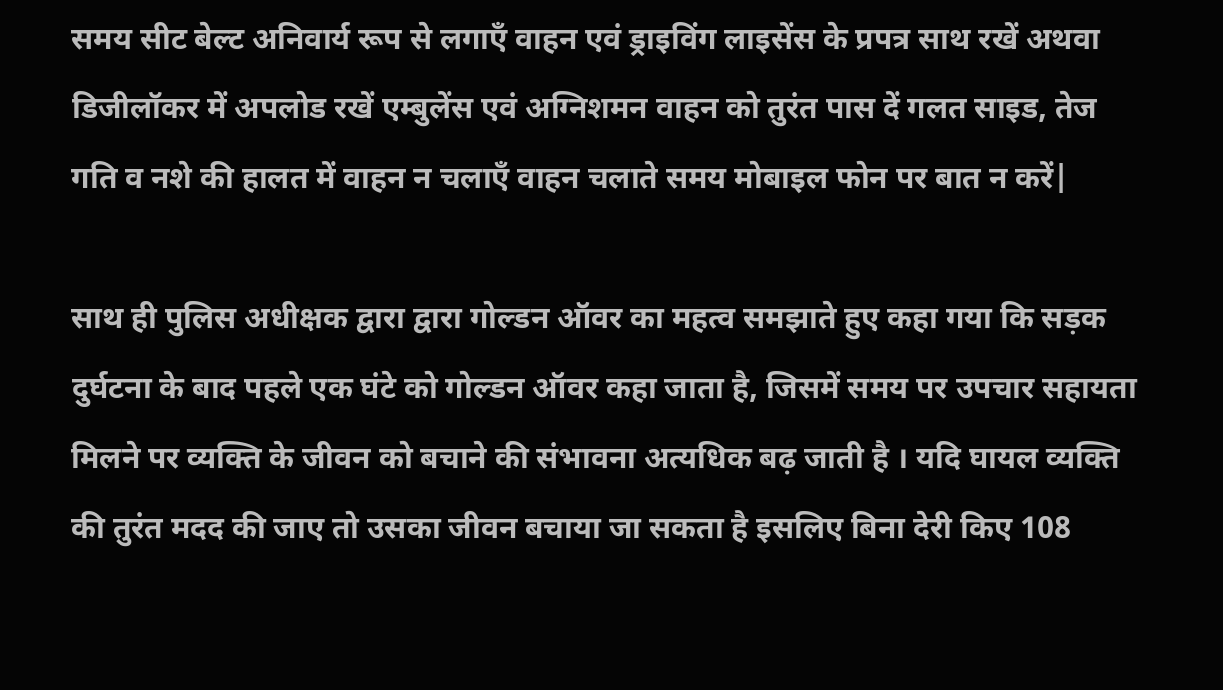समय सीट बेल्ट अनिवार्य रूप से लगाएँ वाहन एवं ड्राइविंग लाइसेंस के प्रपत्र साथ रखें अथवा डिजीलॉकर में अपलोड रखें एम्बुलेंस एवं अग्निशमन वाहन को तुरंत पास दें गलत साइड, तेज गति व नशे की हालत में वाहन न चलाएँ वाहन चलाते समय मोबाइल फोन पर बात न करें|

साथ ही पुलिस अधीक्षक द्वारा द्वारा गोल्डन ऑवर का महत्व समझाते हुए कहा गया कि सड़क दुर्घटना के बाद पहले एक घंटे को गोल्डन ऑवर कहा जाता है, जिसमें समय पर उपचार सहायता मिलने पर व्यक्ति के जीवन को बचाने की संभावना अत्यधिक बढ़ जाती है । यदि घायल व्यक्ति की तुरंत मदद की जाए तो उसका जीवन बचाया जा सकता है इसलिए बिना देरी किए 108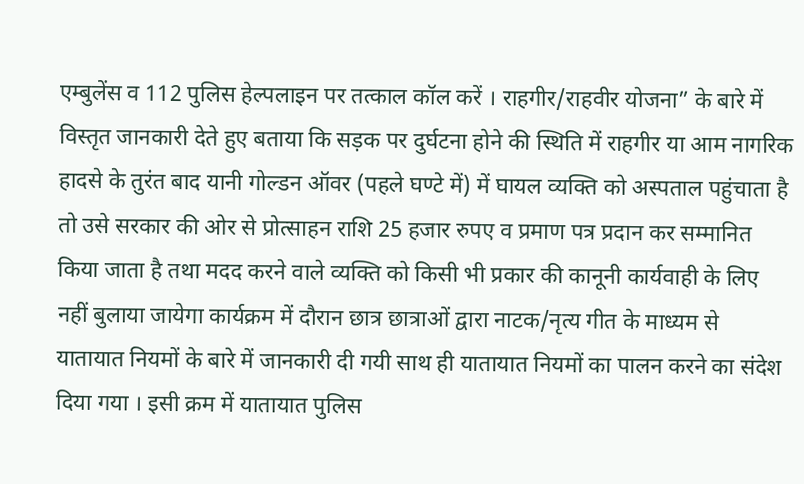एम्बुलेंस व 112 पुलिस हेल्पलाइन पर तत्काल कॉल करें । राहगीर/राहवीर योजना” के बारे में विस्तृत जानकारी देते हुए बताया कि सड़क पर दुर्घटना होने की स्थिति में राहगीर या आम नागरिक हादसे के तुरंत बाद यानी गोल्डन ऑवर (पहले घण्टे में) में घायल व्यक्ति को अस्पताल पहुंचाता है तो उसे सरकार की ओर से प्रोत्साहन राशि 25 हजार रुपए व प्रमाण पत्र प्रदान कर सम्मानित किया जाता है तथा मदद करने वाले व्यक्ति को किसी भी प्रकार की कानूनी कार्यवाही के लिए नहीं बुलाया जायेगा कार्यक्रम में दौरान छात्र छात्राओं द्वारा नाटक/नृत्य गीत के माध्यम से यातायात नियमों के बारे में जानकारी दी गयी साथ ही यातायात नियमों का पालन करने का संदेश दिया गया । इसी क्रम में यातायात पुलिस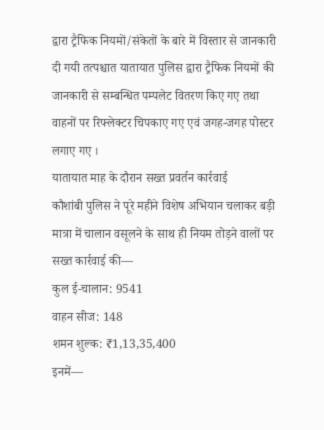द्वारा ट्रैफिक नियमों/संकेतों के बारे में विस्तार से जानकारी दी गयी तत्पश्चात यातायात पुलिस द्वारा ट्रैफिक नियमों की जानकारी से सम्बन्धित पम्पलेट वितरण किए गए तथा वाहनों पर रिफ्लेक्टर चिपकाए गए एवं जगह-जगह पोस्टर लगाए गए ।
यातायात माह के दौरान सख्त प्रवर्तन कार्रवाई
कौशांबी पुलिस ने पूरे महीने विशेष अभियान चलाकर बड़ी मात्रा में चालान वसूलने के साथ ही नियम तोड़ने वालों पर सख्त कार्रवाई की—
कुल ई-चालान: 9541
वाहन सीज: 148
शमन शुल्क: ₹1,13,35,400
इनमें—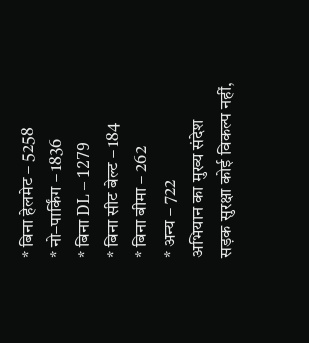* बिना हेलमेट – 5258
* नो–पार्किंग – 1836
* बिना DL – 1279
* बिना सीट बेल्ट – 184
* बिना बीमा – 262
* अन्य – 722
अभियान का मुख्य संदेश
सड़क सुरक्षा कोई विकल्प नहीं,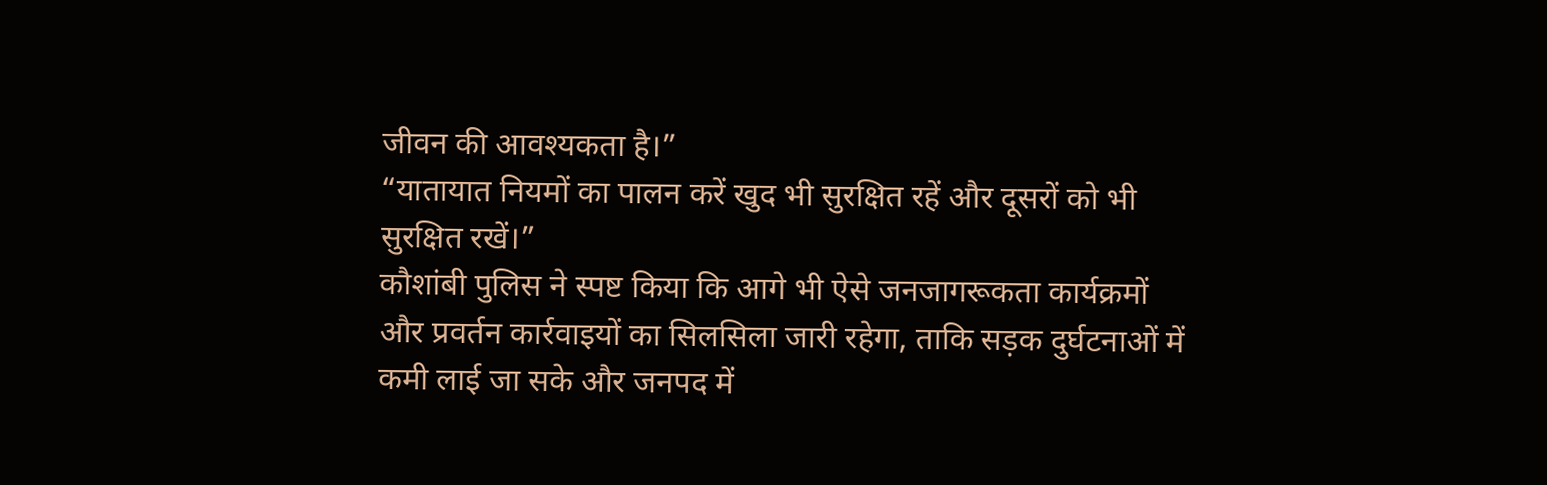जीवन की आवश्यकता है।”
“यातायात नियमों का पालन करें खुद भी सुरक्षित रहें और दूसरों को भी सुरक्षित रखें।”
कौशांबी पुलिस ने स्पष्ट किया कि आगे भी ऐसे जनजागरूकता कार्यक्रमों और प्रवर्तन कार्रवाइयों का सिलसिला जारी रहेगा, ताकि सड़क दुर्घटनाओं में कमी लाई जा सके और जनपद में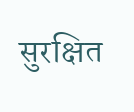सुरक्षित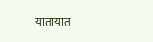यातायात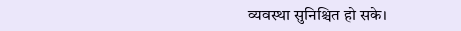व्यवस्था सुनिश्चित हो सके।